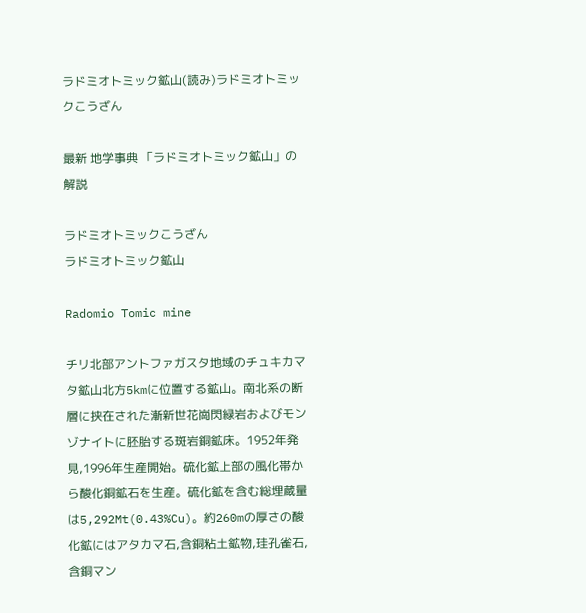ラドミオトミック鉱山(読み)ラドミオトミックこうざん

最新 地学事典 「ラドミオトミック鉱山」の解説

ラドミオトミックこうざん
ラドミオトミック鉱山

Radomio Tomic mine

チリ北部アントファガスタ地域のチュキカマタ鉱山北方5kmに位置する鉱山。南北系の断層に挟在された漸新世花崗閃緑岩およびモンゾナイトに胚胎する斑岩銅鉱床。1952年発見,1996年生産開始。硫化鉱上部の風化帯から酸化銅鉱石を生産。硫化鉱を含む総埋蔵量は5,292Mt(0.43%Cu)。約260mの厚さの酸化鉱にはアタカマ石,含銅粘土鉱物,珪孔雀石,含銅マン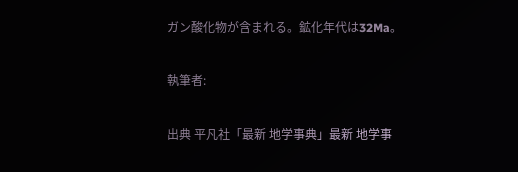ガン酸化物が含まれる。鉱化年代は32Ma。

執筆者:

出典 平凡社「最新 地学事典」最新 地学事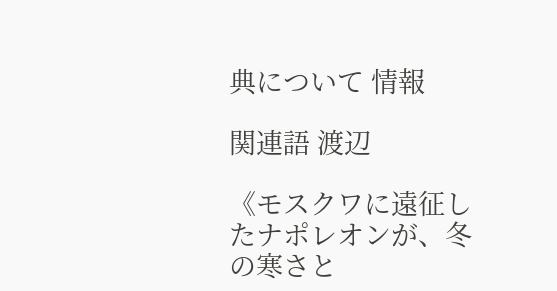典について 情報

関連語 渡辺

《モスクワに遠征したナポレオンが、冬の寒さと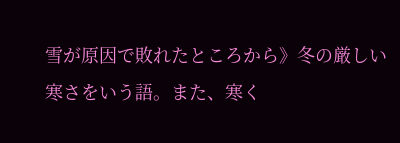雪が原因で敗れたところから》冬の厳しい寒さをいう語。また、寒く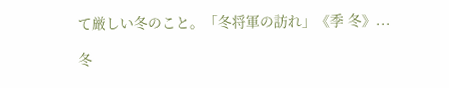て厳しい冬のこと。「冬将軍の訪れ」《季 冬》...

冬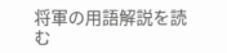将軍の用語解説を読む